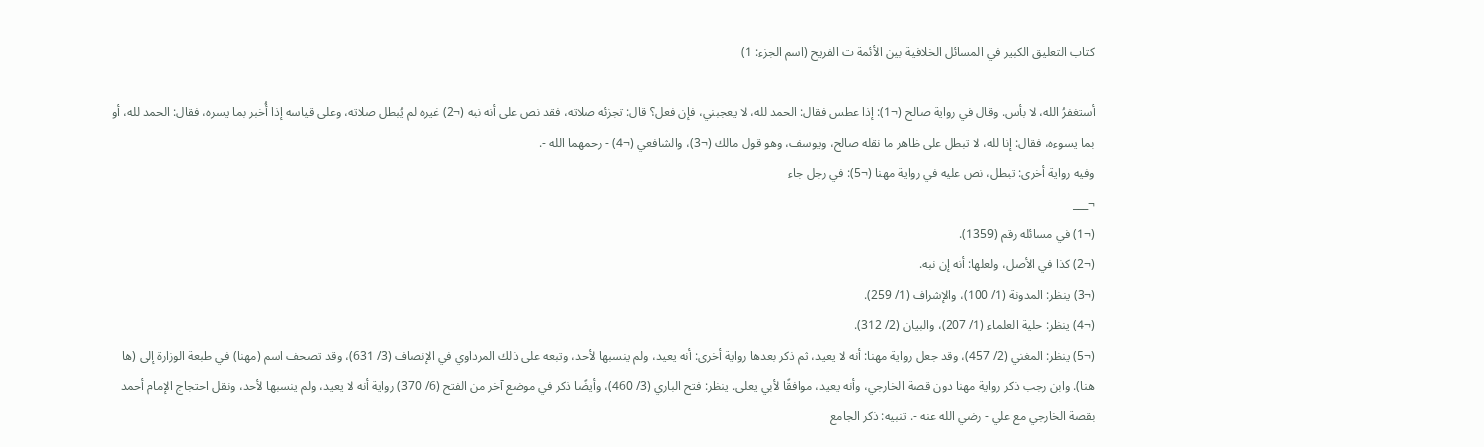كتاب التعليق الكبير في المسائل الخلافية بين الأئمة ت الفريح (اسم الجزء: 1)

أستغفرُ الله، لا بأس. وقال في رواية صالح (¬1): إذا عطس فقال: الحمد لله، لا يعجبني، فإن فعل؟ قال: تجزئه صلاته، فقد نص على أنه نبه (¬2) غيره لم يُبطل صلاته، وعلى قياسه إذا أُخبر بما يسره، فقال: الحمد لله، أو بما يسوءه، فقال: إنا لله، لا تبطل على ظاهر ما نقله صالح، ويوسف، وهو قول مالك (¬3)، والشافعي (¬4) - رحمهما الله -.
وفيه رواية أخرى: تبطل، نص عليه في رواية مهنا (¬5): في رجل جاء
¬___
(¬1) في مسائله رقم (1359).
(¬2) كذا في الأصل، ولعلها: أنه إن نبه.
(¬3) ينظر: المدونة (1/ 100)، والإشراف (1/ 259).
(¬4) ينظر: حلية العلماء (1/ 207)، والبيان (2/ 312).
(¬5) ينظر: المغني (2/ 457)، وقد جعل رواية مهنا: أنه لا يعيد، ثم ذكر بعدها رواية أخرى: أنه يعيد، ولم ينسبها لأحد، وتبعه على ذلك المرداوي في الإنصاف (3/ 631)، وقد تصحف اسم (مهنا) في طبعة الوزارة إلى (ها هنا). وابن رجب ذكر رواية مهنا دون قصة الخارجي، وأنه يعيد، موافقًا لأبي يعلى. ينظر: فتح الباري (3/ 460)، وأيضًا ذكر في موضع آخر من الفتح (6/ 370) رواية أنه لا يعيد، ولم ينسبها لأحد، ونقل احتجاج الإمام أحمد بقصة الخارجي مع علي - رضي الله عنه -. تنبيه: ذكر الجامع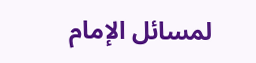لمسائل الإمام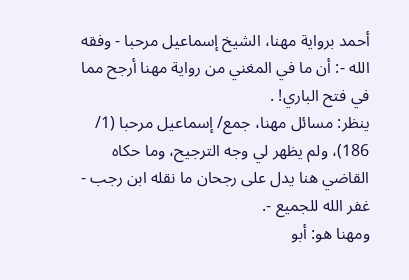أحمد برواية مهنا، الشيخ إسماعيل مرحبا - وفقه الله -: أن ما في المغني من رواية مهنا أرجح مما في فتح الباري! .
ينظر: مسائل مهنا، جمع/ إسماعيل مرحبا (1/ 186)، ولم يظهر لي وجه الترجيح، وما حكاه القاضي هنا يدل على رجحان ما نقله ابن رجب - غفر الله للجميع -.
ومهنا هو: أبو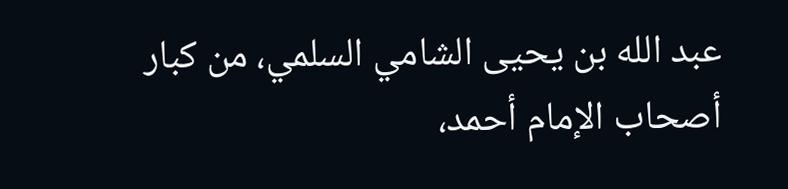عبد الله بن يحيى الشامي السلمي، من كبار أصحاب الإمام أحمد،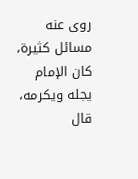روى عنه مسائل كثيرة، كان الإمام يجله ويكرمه، قال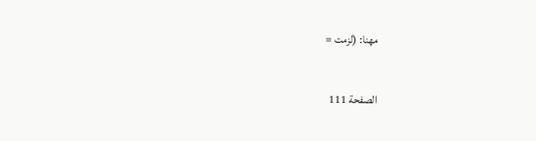مهنا: (لزمت =

الصفحة 111